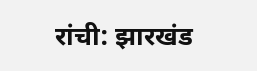रांची: झारखंड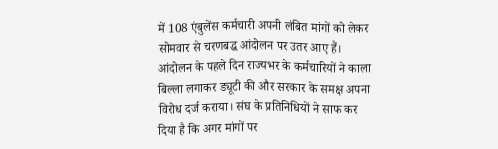में 108 एंबुलेंस कर्मचारी अपनी लंबित मांगों को लेकर सोमवार से चरणबद्ध आंदोलन पर उतर आए हैं। आंदोलन के पहले दिन राज्यभर के कर्मचारियों ने काला बिल्ला लगाकर ड्यूटी की और सरकार के समक्ष अपना विरोध दर्ज कराया। संघ के प्रतिनिधियों ने साफ कर दिया है कि अगर मांगों पर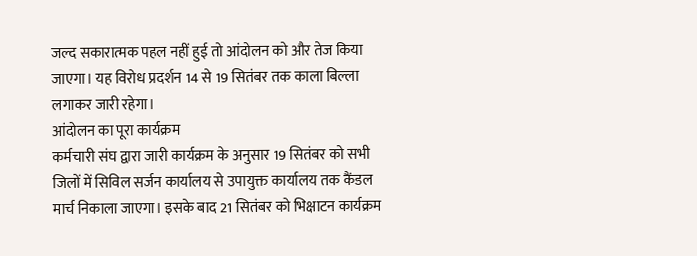जल्द सकारात्मक पहल नहीं हुई तो आंदोलन को और तेज किया जाएगा। यह विरोध प्रदर्शन 14 से 19 सितंबर तक काला बिल्ला लगाकर जारी रहेगा।
आंदोलन का पूरा कार्यक्रम
कर्मचारी संघ द्वारा जारी कार्यक्रम के अनुसार 19 सितंबर को सभी जिलों में सिविल सर्जन कार्यालय से उपायुक्त कार्यालय तक कैंडल मार्च निकाला जाएगा। इसके बाद 21 सितंबर को भिक्षाटन कार्यक्रम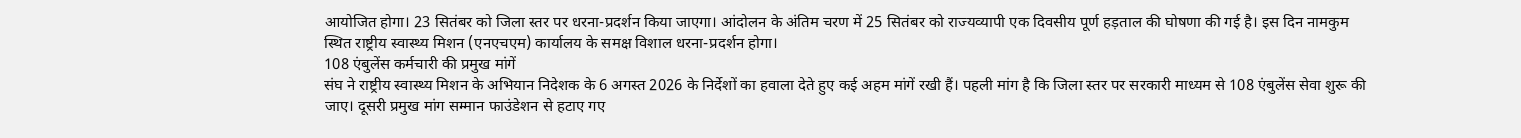आयोजित होगा। 23 सितंबर को जिला स्तर पर धरना-प्रदर्शन किया जाएगा। आंदोलन के अंतिम चरण में 25 सितंबर को राज्यव्यापी एक दिवसीय पूर्ण हड़ताल की घोषणा की गई है। इस दिन नामकुम स्थित राष्ट्रीय स्वास्थ्य मिशन (एनएचएम) कार्यालय के समक्ष विशाल धरना-प्रदर्शन होगा।
108 एंबुलेंस कर्मचारी की प्रमुख मांगें
संघ ने राष्ट्रीय स्वास्थ्य मिशन के अभियान निदेशक के 6 अगस्त 2026 के निर्देशों का हवाला देते हुए कई अहम मांगें रखी हैं। पहली मांग है कि जिला स्तर पर सरकारी माध्यम से 108 एंबुलेंस सेवा शुरू की जाए। दूसरी प्रमुख मांग सम्मान फाउंडेशन से हटाए गए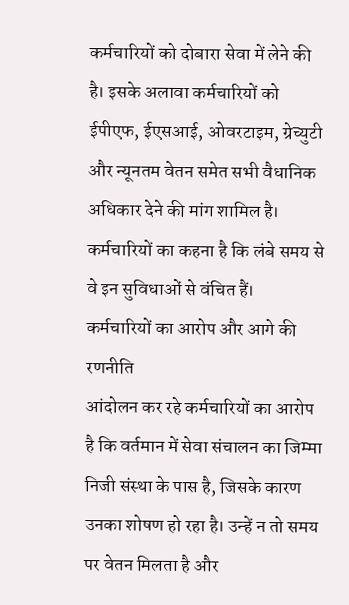कर्मचारियों को दोबारा सेवा में लेने की है। इसके अलावा कर्मचारियों को ईपीएफ, ईएसआई, ओवरटाइम, ग्रेच्युटी और न्यूनतम वेतन समेत सभी वैधानिक अधिकार देने की मांग शामिल है। कर्मचारियों का कहना है कि लंबे समय से वे इन सुविधाओं से वंचित हैं।
कर्मचारियों का आरोप और आगे की रणनीति
आंदोलन कर रहे कर्मचारियों का आरोप है कि वर्तमान में सेवा संचालन का जिम्मा निजी संस्था के पास है, जिसके कारण उनका शोषण हो रहा है। उन्हें न तो समय पर वेतन मिलता है और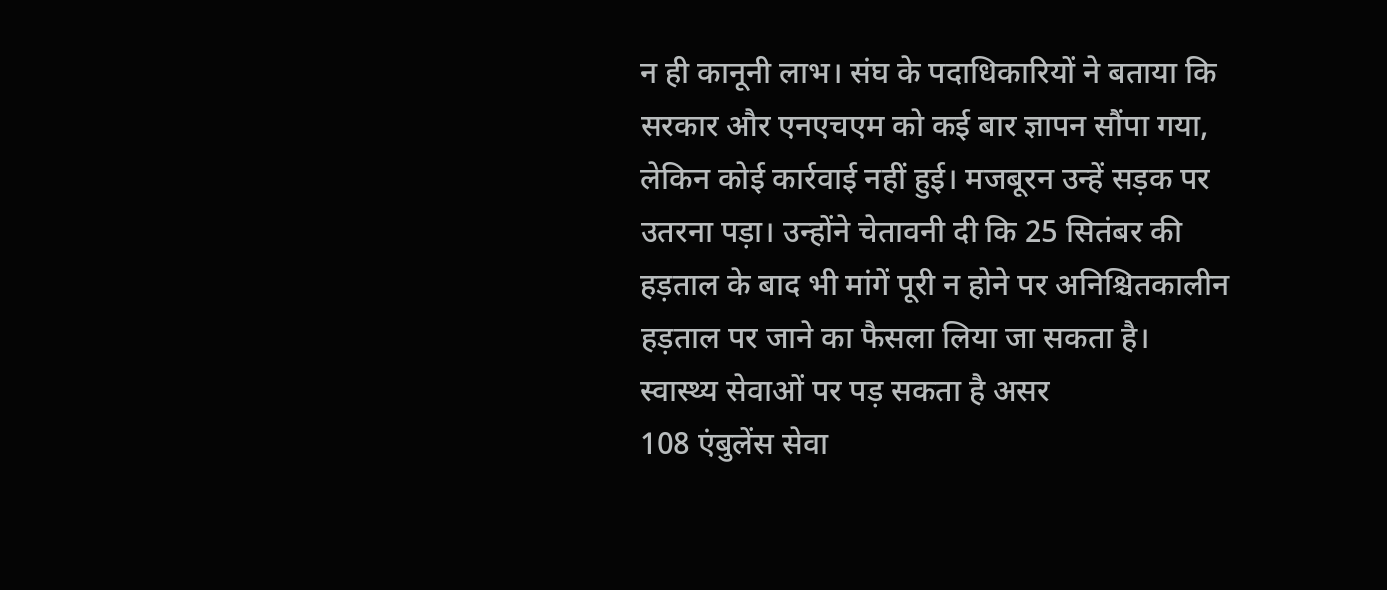न ही कानूनी लाभ। संघ के पदाधिकारियों ने बताया कि सरकार और एनएचएम को कई बार ज्ञापन सौंपा गया, लेकिन कोई कार्रवाई नहीं हुई। मजबूरन उन्हें सड़क पर उतरना पड़ा। उन्होंने चेतावनी दी कि 25 सितंबर की हड़ताल के बाद भी मांगें पूरी न होने पर अनिश्चितकालीन हड़ताल पर जाने का फैसला लिया जा सकता है।
स्वास्थ्य सेवाओं पर पड़ सकता है असर
108 एंबुलेंस सेवा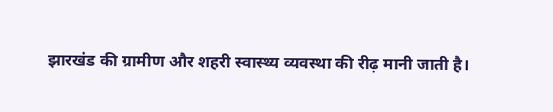झारखंड की ग्रामीण और शहरी स्वास्थ्य व्यवस्था की रीढ़ मानी जाती है।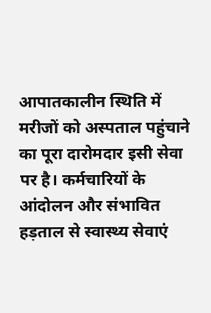आपातकालीन स्थिति में मरीजों को अस्पताल पहुंचाने का पूरा दारोमदार इसी सेवा पर है। कर्मचारियों के आंदोलन और संभावित हड़ताल से स्वास्थ्य सेवाएं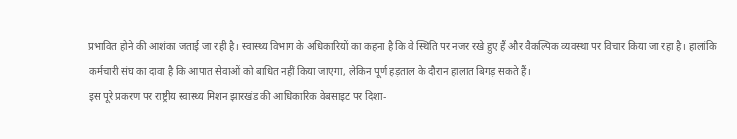प्रभावित होने की आशंका जताई जा रही है। स्वास्थ्य विभाग के अधिकारियों का कहना है कि वे स्थिति पर नजर रखे हुए हैं और वैकल्पिक व्यवस्था पर विचार किया जा रहा है। हालांकि कर्मचारी संघ का दावा है कि आपात सेवाओं को बाधित नहीं किया जाएगा, लेकिन पूर्ण हड़ताल के दौरान हालात बिगड़ सकते हैं।
इस पूरे प्रकरण पर राष्ट्रीय स्वास्थ्य मिशन झारखंड की आधिकारिक वेबसाइट पर दिशा-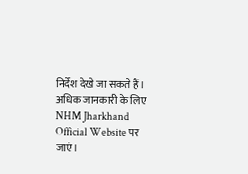निर्देश देखे जा सकते हैं। अधिक जानकारी के लिए NHM Jharkhand Official Website पर जाएं।